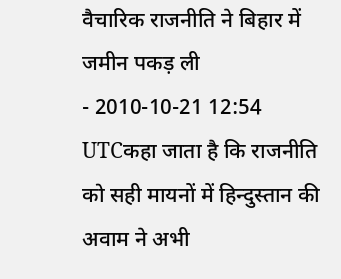वैचारिक राजनीति ने बिहार में जमीन पकड़ ली
- 2010-10-21 12:54 UTCकहा जाता है कि राजनीति को सही मायनों में हिन्दुस्तान की अवाम ने अभी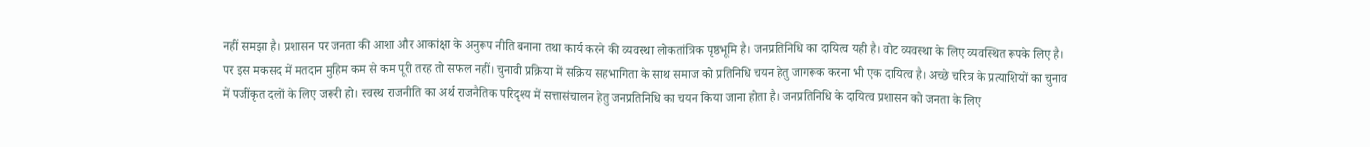नहीं समझा है। प्रशासन पर जनता की आशा और आकांक्षा के अनुरूप नीति बनाना तथा कार्य करने की व्यवस्था लोकतांत्रिक पृष्ठभूमि है। जनप्रतिनिधि का दायित्व यही है। वोट व्यवस्था के लिए व्यवस्थित रूपके लिए है। पर इस मकसद में मतदान मुहिम कम से कम पूरी तरह तो सफल नहीं। चुनावी प्रक्रिया में सक्रिय सहभागिता के साथ समाज को प्रतिनिधि चयन हेतु जागरूक करना भी एक दायित्व है। अच्छे चरित्र के प्रत्याशियों का चुनाव में पजींकृत दलों के लिए जरूरी हो। स्वस्थ राजनीति का अर्थ राजनैतिक परिदृश्य में सत्तासंचालन हेतु जनप्रतिनिधि का चयन किया जाना होता है। जनप्रतिनिधि के दायित्व प्रशासन को जनता के लिए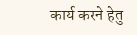कार्य करने हेतु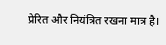प्रेरित और नियंत्रित रखना मात्र है।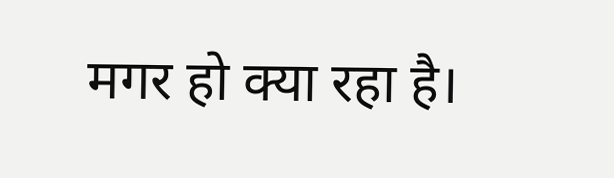मगर हो क्या रहा है।